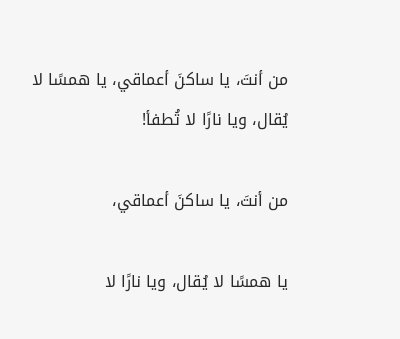من أنتَ، يا ساكنَ أعماقي، يا همسًا لا يُقال، ويا نارًا لا تُطفأ!

من أنتَ، يا ساكنَ أعماقي،

يا همسًا لا يُقال، ويا نارًا لا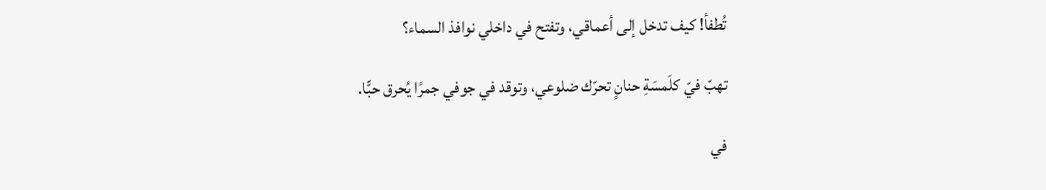تُطفأ! كيف تدخل إلى أعماقي، وتفتح في داخلي نوافذ السماء؟

تهبّ فيّ كلَمسَةِ حنانٍ تحرّك ضلوعي، وتوقد في جوفي جمرًا يُحرق حبًّا.

في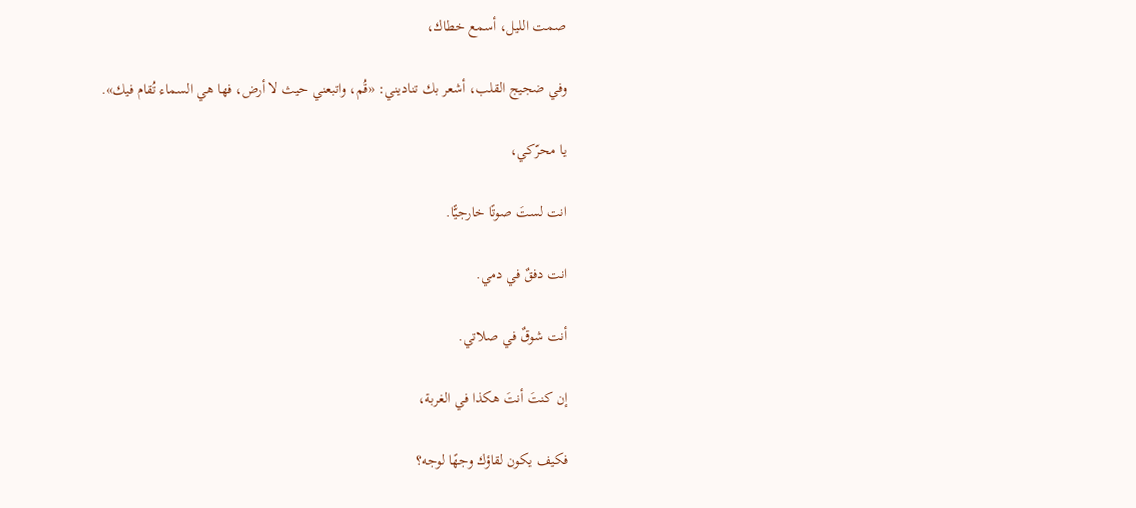صمت الليل، أسمع خطاك،

وفي ضجيج القلب، أشعر بك تناديني: «قُم، واتبعني حيث لا أرض، فها هي السماء تُقام فيك».

يا محرّكي،

انت لستَ صوتًا خارجيًّا.

انت دفقٌ في دمي.

أنت شوقٌ في صلاتي.

إن كنتَ أنتَ هكذا في الغربة،

فكيف يكون لقاؤك وجهًا لوجه؟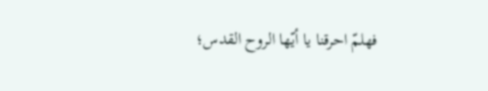فهلمّ احرقنا يا أيّها الروح القدس؛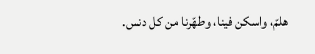هلمّ، واسكن فينا، وطهّرنا من كل دنس.